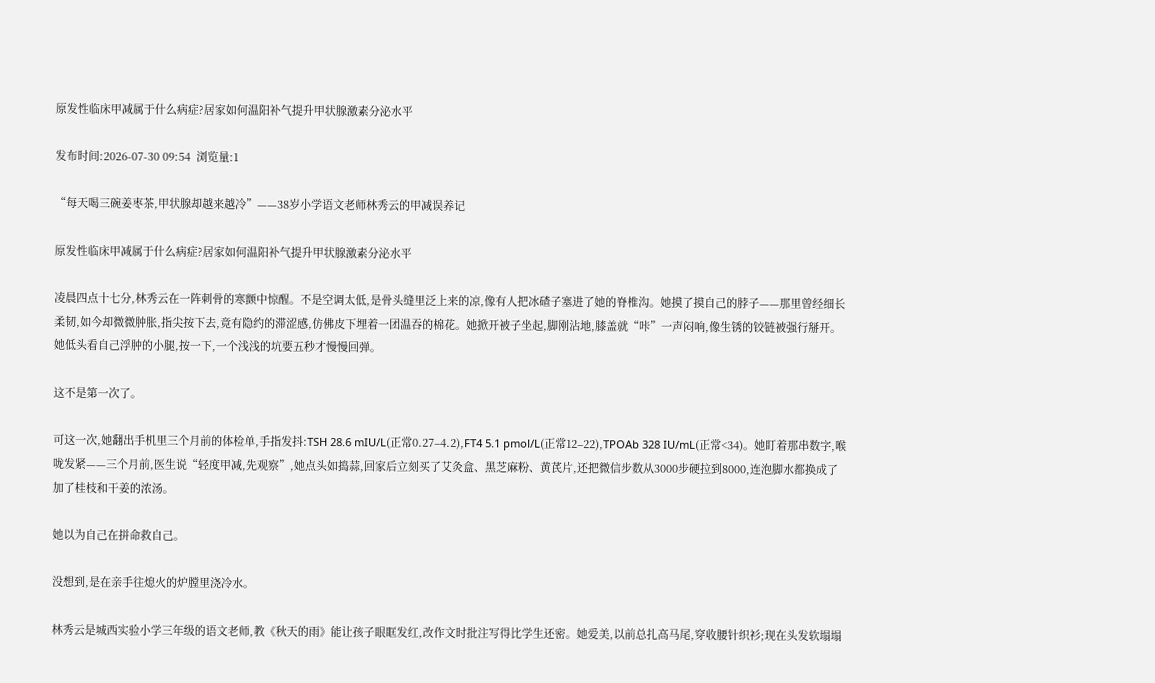原发性临床甲减属于什么病症?居家如何温阳补气提升甲状腺激素分泌水平

发布时间:2026-07-30 09:54  浏览量:1

“每天喝三碗姜枣茶,甲状腺却越来越冷”——38岁小学语文老师林秀云的甲减误养记

原发性临床甲减属于什么病症?居家如何温阳补气提升甲状腺激素分泌水平

凌晨四点十七分,林秀云在一阵刺骨的寒颤中惊醒。不是空调太低,是骨头缝里泛上来的凉,像有人把冰碴子塞进了她的脊椎沟。她摸了摸自己的脖子——那里曾经细长柔韧,如今却微微肿胀,指尖按下去,竟有隐约的滞涩感,仿佛皮下埋着一团温吞的棉花。她掀开被子坐起,脚刚沾地,膝盖就“咔”一声闷响,像生锈的铰链被强行掰开。她低头看自己浮肿的小腿,按一下,一个浅浅的坑要五秒才慢慢回弹。

这不是第一次了。

可这一次,她翻出手机里三个月前的体检单,手指发抖:TSH 28.6 mIU/L(正常0.27–4.2),FT4 5.1 pmol/L(正常12–22),TPOAb 328 IU/mL(正常<34)。她盯着那串数字,喉咙发紧——三个月前,医生说“轻度甲减,先观察”,她点头如捣蒜,回家后立刻买了艾灸盒、黑芝麻粉、黄芪片,还把微信步数从3000步硬拉到8000,连泡脚水都换成了加了桂枝和干姜的浓汤。

她以为自己在拼命救自己。

没想到,是在亲手往熄火的炉膛里浇冷水。

林秀云是城西实验小学三年级的语文老师,教《秋天的雨》能让孩子眼眶发红,改作文时批注写得比学生还密。她爱美,以前总扎高马尾,穿收腰针织衫;现在头发软塌塌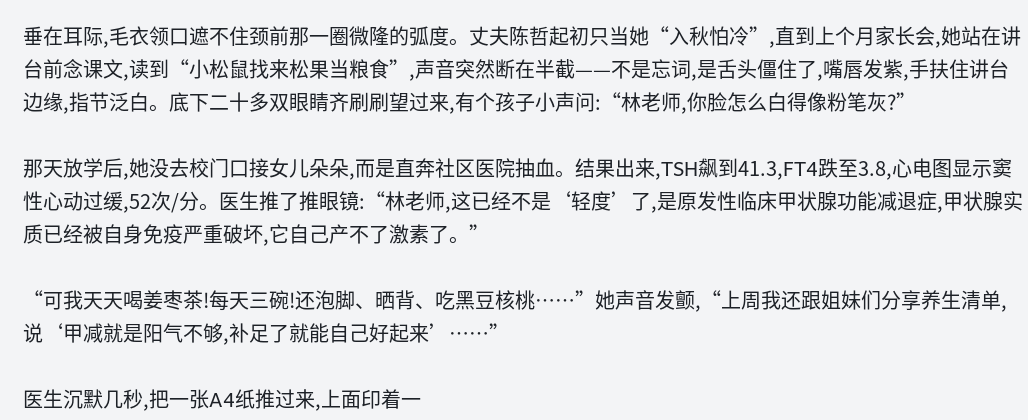垂在耳际,毛衣领口遮不住颈前那一圈微隆的弧度。丈夫陈哲起初只当她“入秋怕冷”,直到上个月家长会,她站在讲台前念课文,读到“小松鼠找来松果当粮食”,声音突然断在半截——不是忘词,是舌头僵住了,嘴唇发紫,手扶住讲台边缘,指节泛白。底下二十多双眼睛齐刷刷望过来,有个孩子小声问:“林老师,你脸怎么白得像粉笔灰?”

那天放学后,她没去校门口接女儿朵朵,而是直奔社区医院抽血。结果出来,TSH飙到41.3,FT4跌至3.8,心电图显示窦性心动过缓,52次/分。医生推了推眼镜:“林老师,这已经不是‘轻度’了,是原发性临床甲状腺功能减退症,甲状腺实质已经被自身免疫严重破坏,它自己产不了激素了。”

“可我天天喝姜枣茶!每天三碗!还泡脚、晒背、吃黑豆核桃……”她声音发颤,“上周我还跟姐妹们分享养生清单,说‘甲减就是阳气不够,补足了就能自己好起来’……”

医生沉默几秒,把一张A4纸推过来,上面印着一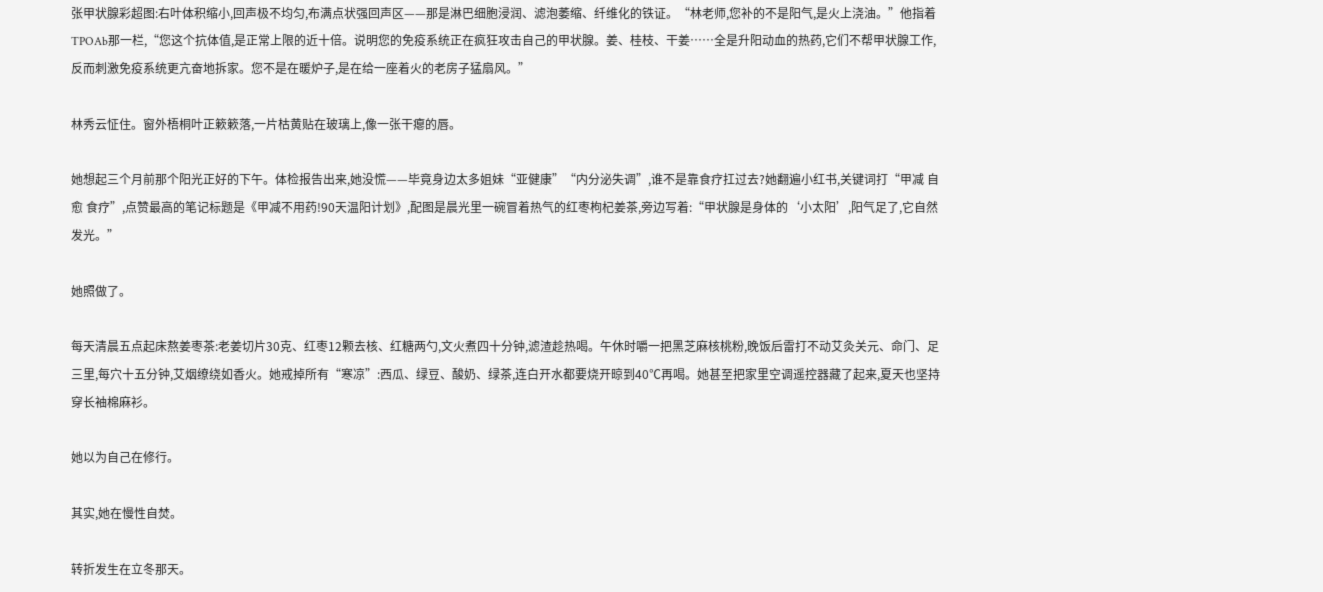张甲状腺彩超图:右叶体积缩小,回声极不均匀,布满点状强回声区——那是淋巴细胞浸润、滤泡萎缩、纤维化的铁证。“林老师,您补的不是阳气,是火上浇油。”他指着TPOAb那一栏,“您这个抗体值,是正常上限的近十倍。说明您的免疫系统正在疯狂攻击自己的甲状腺。姜、桂枝、干姜……全是升阳动血的热药,它们不帮甲状腺工作,反而刺激免疫系统更亢奋地拆家。您不是在暖炉子,是在给一座着火的老房子猛扇风。”

林秀云怔住。窗外梧桐叶正簌簌落,一片枯黄贴在玻璃上,像一张干瘪的唇。

她想起三个月前那个阳光正好的下午。体检报告出来,她没慌——毕竟身边太多姐妹“亚健康”“内分泌失调”,谁不是靠食疗扛过去?她翻遍小红书,关键词打“甲减 自愈 食疗”,点赞最高的笔记标题是《甲减不用药!90天温阳计划》,配图是晨光里一碗冒着热气的红枣枸杞姜茶,旁边写着:“甲状腺是身体的‘小太阳’,阳气足了,它自然发光。”

她照做了。

每天清晨五点起床熬姜枣茶:老姜切片30克、红枣12颗去核、红糖两勺,文火煮四十分钟,滤渣趁热喝。午休时嚼一把黑芝麻核桃粉,晚饭后雷打不动艾灸关元、命门、足三里,每穴十五分钟,艾烟缭绕如香火。她戒掉所有“寒凉”:西瓜、绿豆、酸奶、绿茶,连白开水都要烧开晾到40℃再喝。她甚至把家里空调遥控器藏了起来,夏天也坚持穿长袖棉麻衫。

她以为自己在修行。

其实,她在慢性自焚。

转折发生在立冬那天。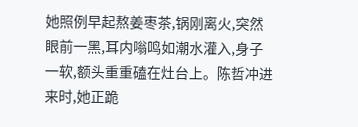她照例早起熬姜枣茶,锅刚离火,突然眼前一黑,耳内嗡鸣如潮水灌入,身子一软,额头重重磕在灶台上。陈哲冲进来时,她正跪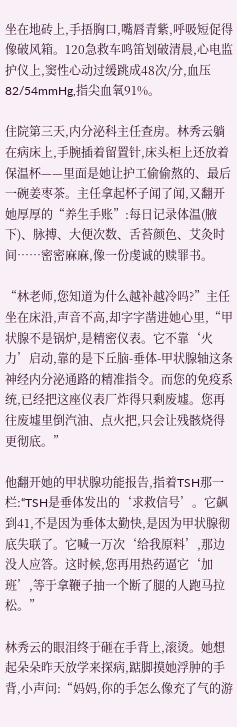坐在地砖上,手捂胸口,嘴唇青紫,呼吸短促得像破风箱。120急救车鸣笛划破清晨,心电监护仪上,窦性心动过缓跳成48次/分,血压82/54mmHg,指尖血氧91%。

住院第三天,内分泌科主任查房。林秀云躺在病床上,手腕插着留置针,床头柜上还放着保温杯——里面是她让护工偷偷熬的、最后一碗姜枣茶。主任拿起杯子闻了闻,又翻开她厚厚的“养生手账”:每日记录体温(腋下)、脉搏、大便次数、舌苔颜色、艾灸时间……密密麻麻,像一份虔诚的赎罪书。

“林老师,您知道为什么越补越冷吗?”主任坐在床沿,声音不高,却字字凿进她心里,“甲状腺不是锅炉,是精密仪表。它不靠‘火力’启动,靠的是下丘脑-垂体-甲状腺轴这条神经内分泌通路的精准指令。而您的免疫系统,已经把这座仪表厂炸得只剩废墟。您再往废墟里倒汽油、点火把,只会让残骸烧得更彻底。”

他翻开她的甲状腺功能报告,指着TSH那一栏:“TSH是垂体发出的‘求救信号’。它飙到41,不是因为垂体太勤快,是因为甲状腺彻底失联了。它喊一万次‘给我原料’,那边没人应答。这时候,您再用热药逼它‘加班’,等于拿鞭子抽一个断了腿的人跑马拉松。”

林秀云的眼泪终于砸在手背上,滚烫。她想起朵朵昨天放学来探病,踮脚摸她浮肿的手背,小声问:“妈妈,你的手怎么像充了气的游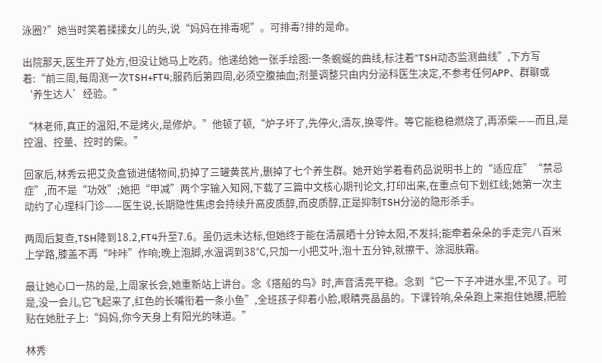泳圈?”她当时笑着揉揉女儿的头,说“妈妈在排毒呢”。可排毒?排的是命。

出院那天,医生开了处方,但没让她马上吃药。他递给她一张手绘图:一条蜿蜒的曲线,标注着“TSH动态监测曲线”,下方写着:“前三周,每周测一次TSH+FT4;服药后第四周,必须空腹抽血;剂量调整只由内分泌科医生决定,不参考任何APP、群聊或‘养生达人’经验。”

“林老师,真正的温阳,不是烤火,是修炉。”他顿了顿,“炉子坏了,先停火,清灰,换零件。等它能稳稳燃烧了,再添柴——而且,是控温、控量、控时的柴。”

回家后,林秀云把艾灸盒锁进储物间,扔掉了三罐黄芪片,删掉了七个养生群。她开始学着看药品说明书上的“适应症”“禁忌症”,而不是“功效”;她把“甲减”两个字输入知网,下载了三篇中文核心期刊论文,打印出来,在重点句下划红线;她第一次主动约了心理科门诊——医生说,长期隐性焦虑会持续升高皮质醇,而皮质醇,正是抑制TSH分泌的隐形杀手。

两周后复查,TSH降到18.2,FT4升至7.6。虽仍远未达标,但她终于能在清晨晒十分钟太阳,不发抖;能牵着朵朵的手走完八百米上学路,膝盖不再“咔咔”作响;晚上泡脚,水温调到38℃,只加一小把艾叶,泡十五分钟,就擦干、涂润肤霜。

最让她心口一热的是,上周家长会,她重新站上讲台。念《搭船的鸟》时,声音清亮平稳。念到“它一下子冲进水里,不见了。可是,没一会儿,它飞起来了,红色的长嘴衔着一条小鱼”,全班孩子仰着小脸,眼睛亮晶晶的。下课铃响,朵朵跑上来抱住她腰,把脸贴在她肚子上:“妈妈,你今天身上有阳光的味道。”

林秀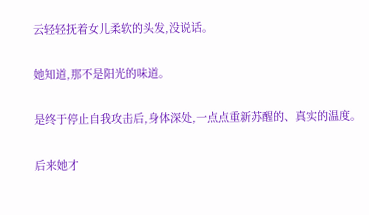云轻轻抚着女儿柔软的头发,没说话。

她知道,那不是阳光的味道。

是终于停止自我攻击后,身体深处,一点点重新苏醒的、真实的温度。

后来她才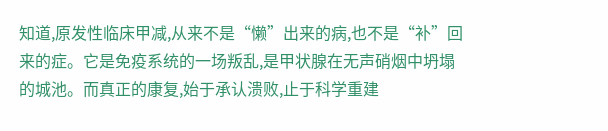知道,原发性临床甲减,从来不是“懒”出来的病,也不是“补”回来的症。它是免疫系统的一场叛乱,是甲状腺在无声硝烟中坍塌的城池。而真正的康复,始于承认溃败,止于科学重建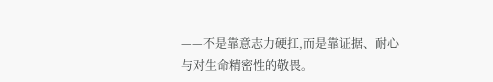——不是靠意志力硬扛,而是靠证据、耐心与对生命精密性的敬畏。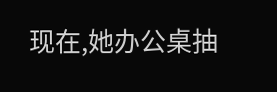现在,她办公桌抽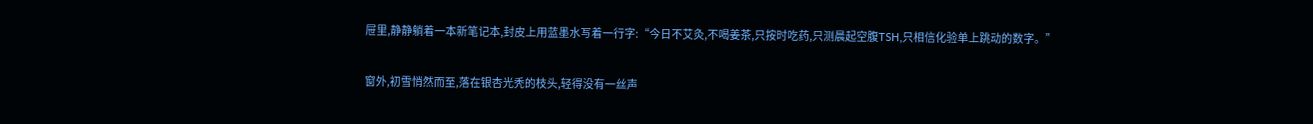屉里,静静躺着一本新笔记本,封皮上用蓝墨水写着一行字:“今日不艾灸,不喝姜茶,只按时吃药,只测晨起空腹TSH,只相信化验单上跳动的数字。”

窗外,初雪悄然而至,落在银杏光秃的枝头,轻得没有一丝声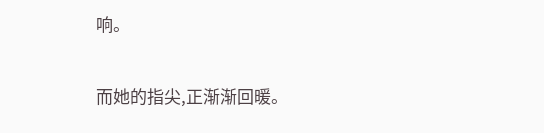响。

而她的指尖,正渐渐回暖。